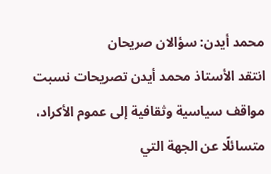محمد أيدن: سؤالان صريحان
انتقد الأستاذ محمد أيدن تصريحات نسبت مواقف سياسية وثقافية إلى عموم الأكراد، متسائلًا عن الجهة التي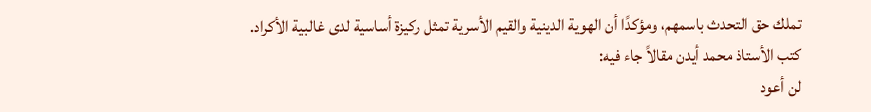تملك حق التحدث باسمهم، ومؤكدًا أن الهوية الدينية والقيم الأسرية تمثل ركيزة أساسية لدى غالبية الأكراد.
كتب الأستاذ محمد أيدن مقالاً جاء فيه:
لن أعود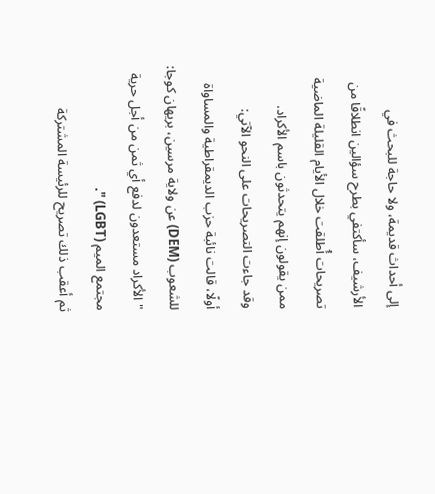إلى أحداث قديمة، ولا حاجة للبحث في الأرشيف، سأكتفي بطرح سؤالين انطلاقًا من تصريحات أُطلقت خلال الأيام القليلة الماضية ممن يقولون إنهم يتحدثون باسم الأكراد.
وقد جاءت التصريحات على النحو الآتي:
أولًا، قالت نائبة حزب الديمقراطية والمساواة للشعوب (DEM) عن ولاية مرسين، بريهان كوجا:
"الأكراد مستعدون لدفع أي ثمن من أجل حرية مجتمع الميم (LGBT) ".
ثم أعقب ذلك تصريح للرئيسة المشتركة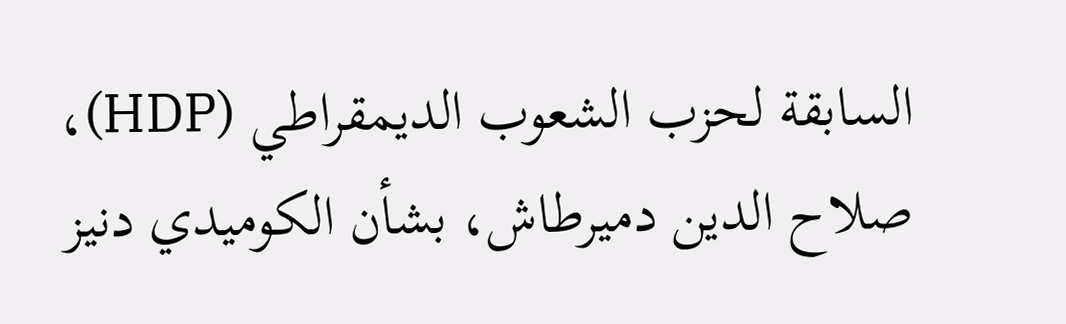السابقة لحزب الشعوب الديمقراطي (HDP)، صلاح الدين دميرطاش، بشأن الكوميدي دنيز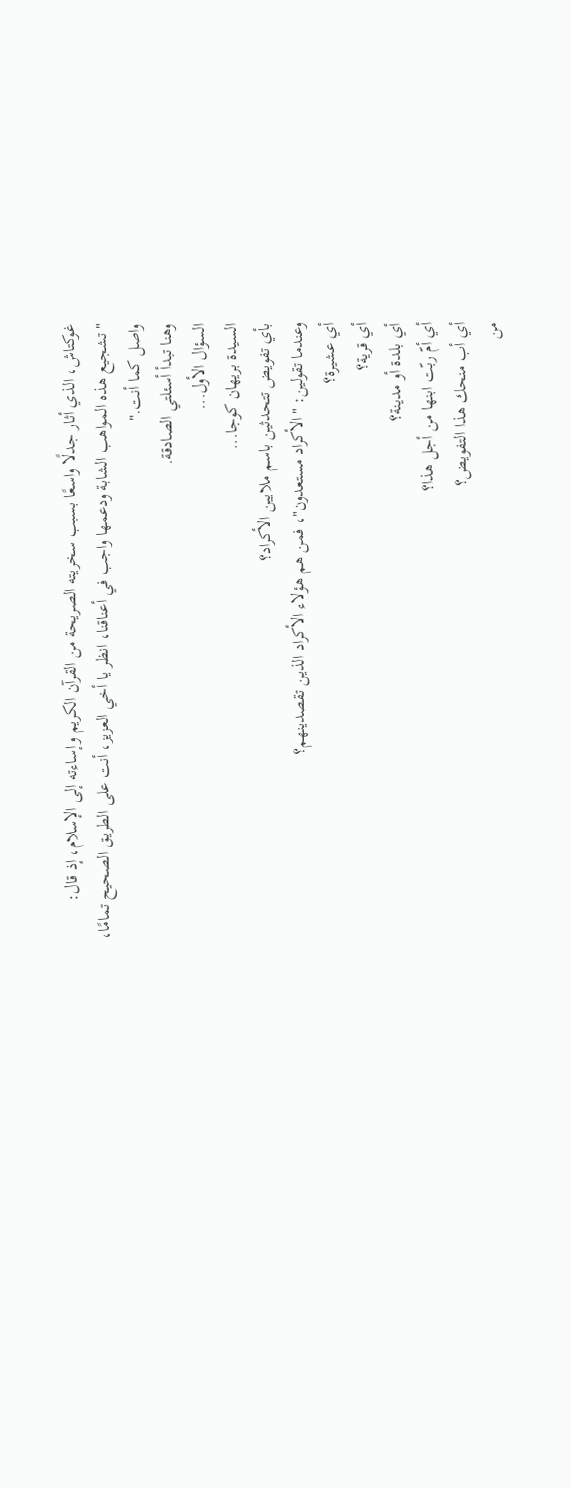غوكتاش، الذي أثار جدلًا واسعًا بسبب سخريته الصريحة من القرآن الكريم وإساءته إلى الإسلام، إذ قال:
"تشجيع هذه المواهب الشابة ودعمها واجب في أعناقنا، انظر يا أخي العزيز، أنت على الطريق الصحيح تمامًا، واصل كما أنت."
وهنا تبدأ أسئلتي الصادقة.
السؤال الأول...
السيدة بريهان كوجا...
بأي تفويض تتحدثين باسم ملايين الأكراد؟
وعندما تقولين: "الأكراد مستعدون"، فمن هم هؤلاء الأكراد الذين تقصدينهم؟
أي عشيرة؟
أي قرية؟
أي بلدة أو مدينة؟
أي أمّ ربّت ابنها من أجل هذا؟
أي أب منحك هذا التفويض؟
من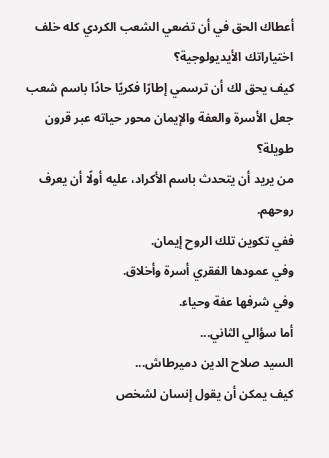أعطاك الحق في أن تضعي الشعب الكردي كله خلف اختياراتك الأيديولوجية؟
كيف يحق لك أن ترسمي إطارًا فكريًا حادًا باسم شعب جعل الأسرة والعفة والإيمان محور حياته عبر قرون طويلة؟
من يريد أن يتحدث باسم الأكراد، عليه أولًا أن يعرف روحهم.
ففي تكوين تلك الروح إيمان.
وفي عمودها الفقري أسرة وأخلاق.
وفي شرفها عفة وحياء.
أما سؤالي الثاني...
السيد صلاح الدين دميرطاش...
كيف يمكن أن يقول إنسان لشخص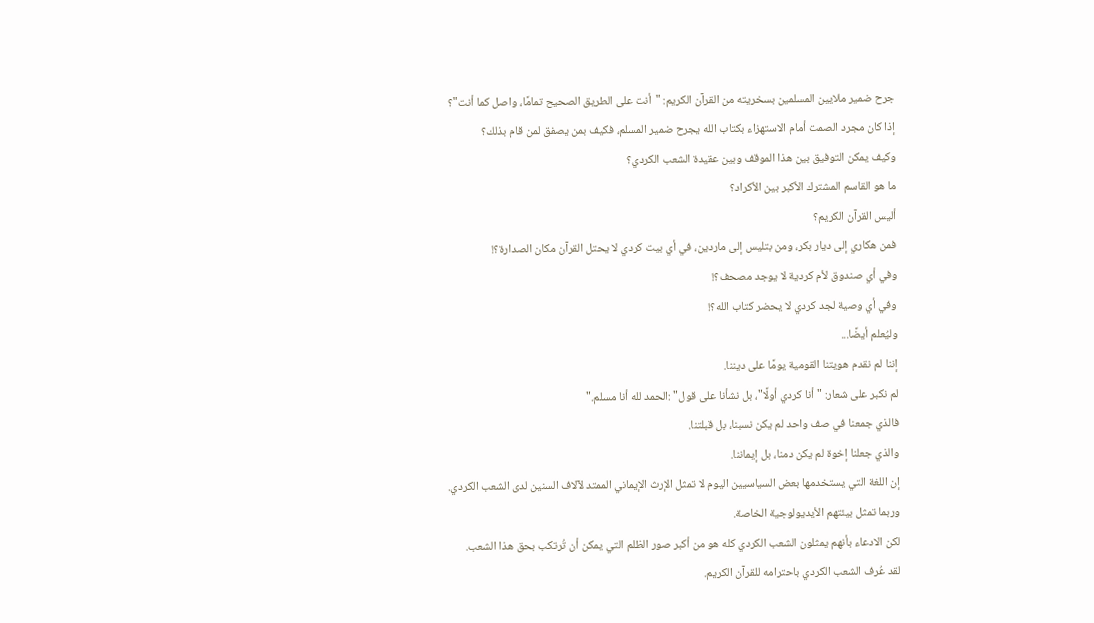جرح ضمير ملايين المسلمين بسخريته من القرآن الكريم: "أنت على الطريق الصحيح تمامًا، واصل كما أنت"؟
إذا كان مجرد الصمت أمام الاستهزاء بكتاب الله يجرح ضمير المسلم، فكيف بمن يصفق لمن قام بذلك؟
وكيف يمكن التوفيق بين هذا الموقف وبين عقيدة الشعب الكردي؟
ما هو القاسم المشترك الأكبر بين الأكراد؟
أليس القرآن الكريم؟
فمن هكاري إلى ديار بكر، ومن بتليس إلى ماردين، في أي بيت كردي لا يحتل القرآن مكان الصدارة؟!
وفي أي صندوق لأم كردية لا يوجد مصحف؟!
وفي أي وصية لجد كردي لا يحضر كتاب الله؟!
وليُعلم أيضًا...
إننا لم نقدم هويتنا القومية يومًا على ديننا.
لم نكبر على شعار: "أنا كردي أولًا"، بل نشأنا على قول" :الحمد لله أنا مسلم."
فالذي جمعنا في صف واحد لم يكن نسبنا، بل قبلتنا.
والذي جعلنا إخوة لم يكن دمنا، بل إيماننا.
إن اللغة التي يستخدمها بعض السياسيين اليوم لا تمثل الإرث الإيماني الممتد لآلاف السنين لدى الشعب الكردي.
وربما تمثل بيئتهم الأيديولوجية الخاصة.
لكن الادعاء بأنهم يمثلون الشعب الكردي كله هو من أكبر صور الظلم التي يمكن أن تُرتكب بحق هذا الشعب.
لقد عُرف الشعب الكردي باحترامه للقرآن الكريم.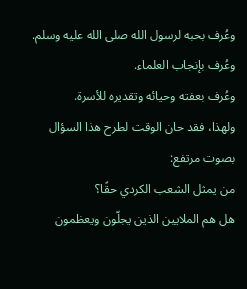وعُرف بحبه لرسول الله صلى الله عليه وسلم.
وعُرف بإنجاب العلماء.
وعُرف بعفته وحيائه وتقديره للأسرة.
ولهذا، فقد حان الوقت لطرح هذا السؤال بصوت مرتفع:
من يمثل الشعب الكردي حقًا؟
هل هم الملايين الذين يجلّون ويعظمون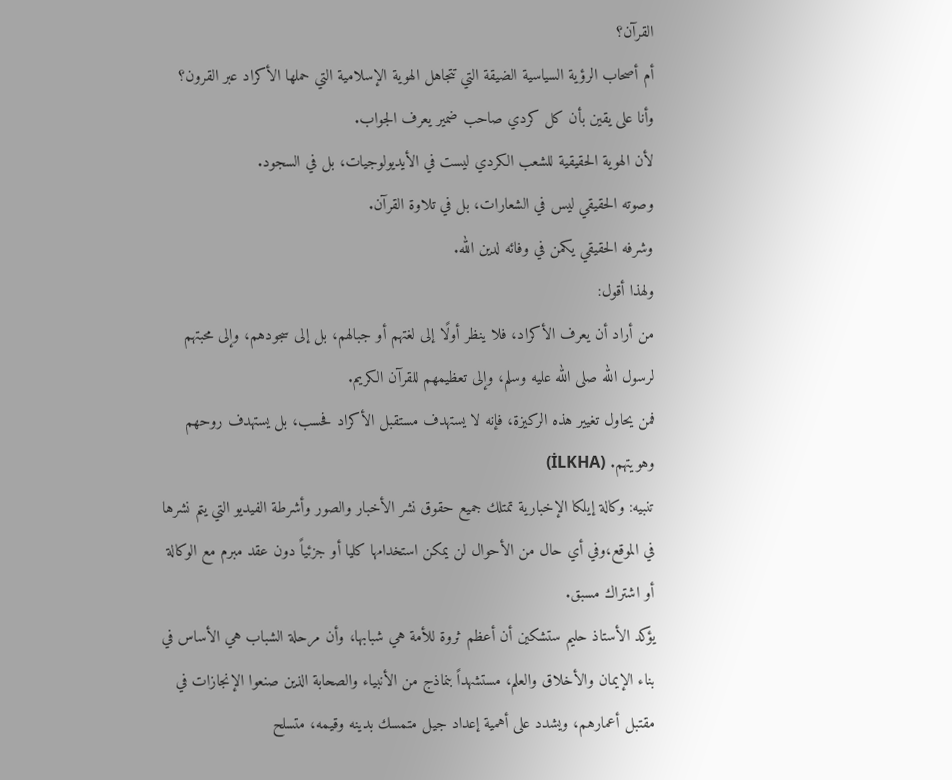القرآن؟
أم أصحاب الرؤية السياسية الضيقة التي تتجاهل الهوية الإسلامية التي حملها الأكراد عبر القرون؟
وأنا على يقين بأن كل كردي صاحب ضمير يعرف الجواب.
لأن الهوية الحقيقية للشعب الكردي ليست في الأيديولوجيات، بل في السجود.
وصوته الحقيقي ليس في الشعارات، بل في تلاوة القرآن.
وشرفه الحقيقي يكمن في وفائه لدين الله.
ولهذا أقول:
من أراد أن يعرف الأكراد، فلا ينظر أولًا إلى لغتهم أو جبالهم، بل إلى سجودهم، وإلى محبتهم لرسول الله صلى الله عليه وسلم، وإلى تعظيمهم للقرآن الكريم.
فمن يحاول تغيير هذه الركيزة، فإنه لا يستهدف مستقبل الأكراد فحسب، بل يستهدف روحهم وهويتهم. (İLKHA)
تنبيه: وكالة إيلكا الإخبارية تمتلك جميع حقوق نشر الأخبار والصور وأشرطة الفيديو التي يتم نشرها في الموقع،وفي أي حال من الأحوال لن يمكن استخدامها كليا أو جزئياً دون عقد مبرم مع الوكالة أو اشتراك مسبق.
يؤكد الأستاذ حليم ستشكين أن أعظم ثروة للأمة هي شبابها، وأن مرحلة الشباب هي الأساس في بناء الإيمان والأخلاق والعلم، مستشهداً بنماذج من الأنبياء والصحابة الذين صنعوا الإنجازات في مقتبل أعمارهم، ويشدد على أهمية إعداد جيل متمسك بدينه وقيمه، متسلح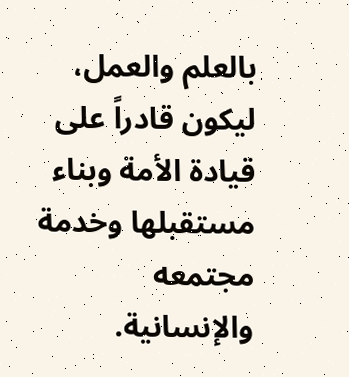بالعلم والعمل، ليكون قادراً على قيادة الأمة وبناء مستقبلها وخدمة مجتمعه والإنسانية.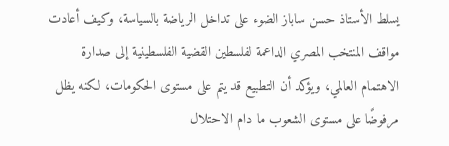يسلط الأستاذ حسن ساباز الضوء على تداخل الرياضة بالسياسة، وكيف أعادت مواقف المنتخب المصري الداعمة لفلسطين القضية الفلسطينية إلى صدارة الاهتمام العالمي، ويؤكد أن التطبيع قد يتم على مستوى الحكومات، لكنه يظل مرفوضًا على مستوى الشعوب ما دام الاحتلال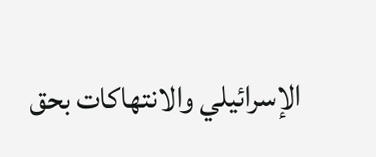الإسرائيلي والانتهاكات بحق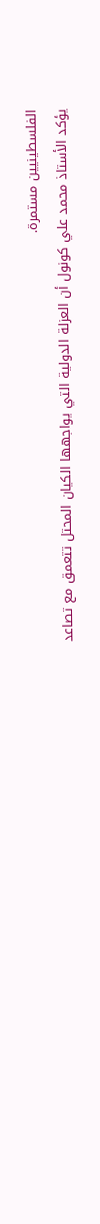الفلسطينيين مستمرة.
يؤكد الأستاذ محمد علي كونول أن العزلة الدولية التي يواجهها الكيان المحتل تتعمق مع تصاعد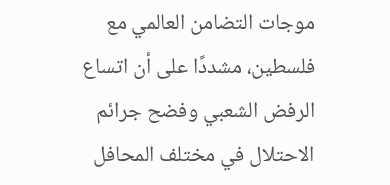موجات التضامن العالمي مع فلسطين، مشددًا على أن اتساع الرفض الشعبي وفضح جرائم الاحتلال في مختلف المحافل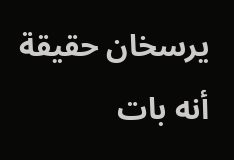يرسخان حقيقة أنه بات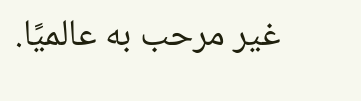غير مرحب به عالميًا.